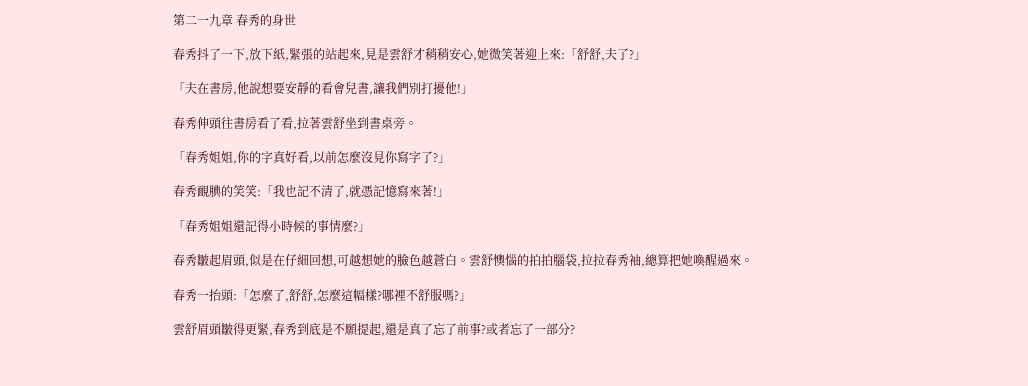第二一九章 春秀的身世

春秀抖了一下,放下紙,緊張的站起來,見是雲舒才稍稍安心,她微笑著迎上來:「舒舒,夫了?」

「夫在書房,他說想要安靜的看會兒書,讓我們別打擾他!」

春秀伸頭往書房看了看,拉著雲舒坐到書桌旁。

「春秀姐姐,你的字真好看,以前怎麼沒見你寫字了?」

春秀靦腆的笑笑:「我也記不清了,就憑記憶寫來著!」

「春秀姐姐還記得小時候的事情麼?」

春秀皺起眉頭,似是在仔細回想,可越想她的臉色越蒼白。雲舒懊惱的拍拍腦袋,拉拉春秀袖,總算把她喚醒過來。

春秀一抬頭:「怎麼了,舒舒,怎麼這幅樣?哪裡不舒服嗎?」

雲舒眉頭皺得更緊,春秀到底是不願提起,還是真了忘了前事?或者忘了一部分?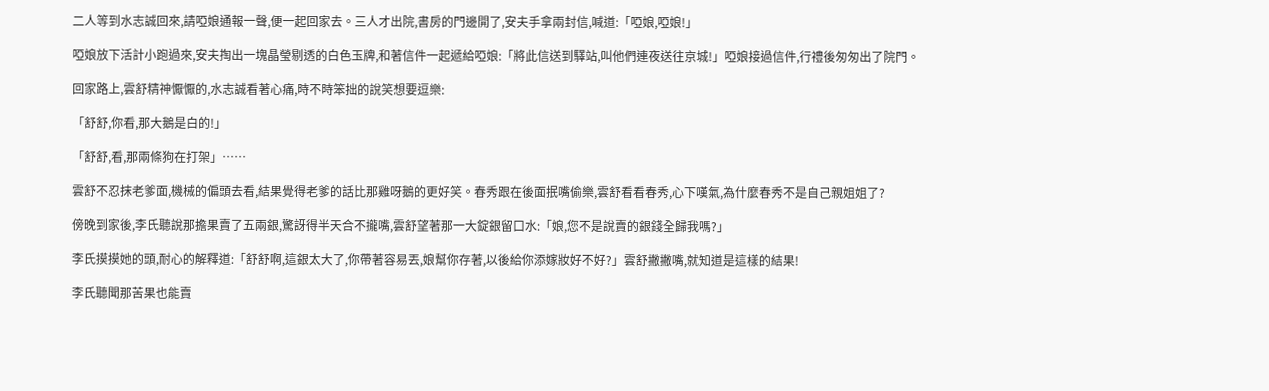二人等到水志誠回來,請啞娘通報一聲,便一起回家去。三人才出院,書房的門邊開了,安夫手拿兩封信,喊道:「啞娘,啞娘!」

啞娘放下活計小跑過來,安夫掏出一塊晶瑩剔透的白色玉牌,和著信件一起遞給啞娘:「將此信送到驛站,叫他們連夜送往京城!」啞娘接過信件,行禮後匆匆出了院門。

回家路上,雲舒精神懨懨的,水志誠看著心痛,時不時笨拙的說笑想要逗樂:

「舒舒,你看,那大鵝是白的!」

「舒舒,看,那兩條狗在打架」……

雲舒不忍抹老爹面,機械的偏頭去看,結果覺得老爹的話比那雞呀鵝的更好笑。春秀跟在後面抿嘴偷樂,雲舒看看春秀,心下嘆氣,為什麼春秀不是自己親姐姐了?

傍晚到家後,李氏聽說那擔果賣了五兩銀,驚訝得半天合不攏嘴,雲舒望著那一大錠銀留口水:「娘,您不是說賣的銀錢全歸我嗎?」

李氏摸摸她的頭,耐心的解釋道:「舒舒啊,這銀太大了,你帶著容易丟,娘幫你存著,以後給你添嫁妝好不好?」雲舒撇撇嘴,就知道是這樣的結果!

李氏聽聞那苦果也能賣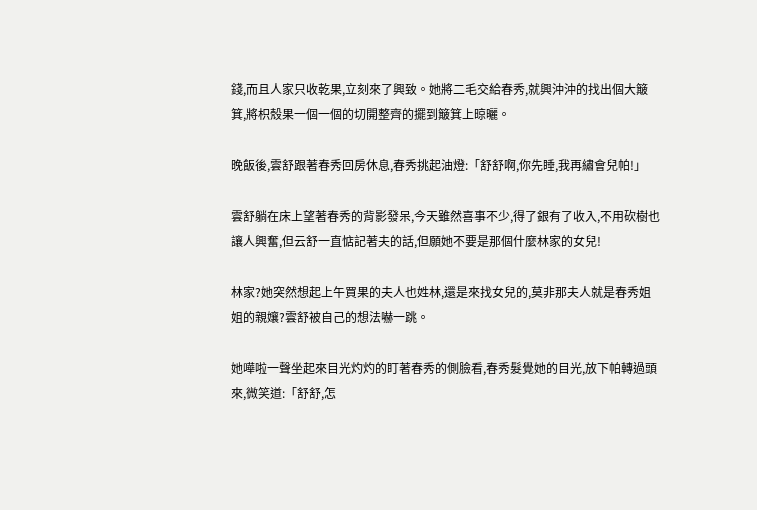錢,而且人家只收乾果,立刻來了興致。她將二毛交給春秀,就興沖沖的找出個大簸箕,將枳殼果一個一個的切開整齊的擺到簸箕上晾曬。

晚飯後,雲舒跟著春秀回房休息,春秀挑起油燈:「舒舒啊,你先睡,我再繡會兒帕!」

雲舒躺在床上望著春秀的背影發呆,今天雖然喜事不少,得了銀有了收入,不用砍樹也讓人興奮,但云舒一直惦記著夫的話,但願她不要是那個什麼林家的女兒!

林家?她突然想起上午買果的夫人也姓林,還是來找女兒的,莫非那夫人就是春秀姐姐的親孃?雲舒被自己的想法嚇一跳。

她嘩啦一聲坐起來目光灼灼的盯著春秀的側臉看,春秀髮覺她的目光,放下帕轉過頭來,微笑道:「舒舒,怎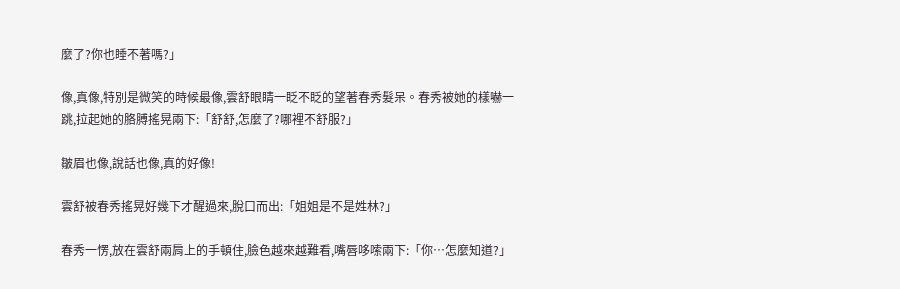麼了?你也睡不著嗎?」

像,真像,特別是微笑的時候最像,雲舒眼睛一眨不眨的望著春秀髮呆。春秀被她的樣嚇一跳,拉起她的胳膊搖晃兩下:「舒舒,怎麼了?哪裡不舒服?」

皺眉也像,說話也像,真的好像!

雲舒被春秀搖晃好幾下才醒過來,脫口而出:「姐姐是不是姓林?」

春秀一愣,放在雲舒兩肩上的手頓住,臉色越來越難看,嘴唇哆嗦兩下:「你…怎麼知道?」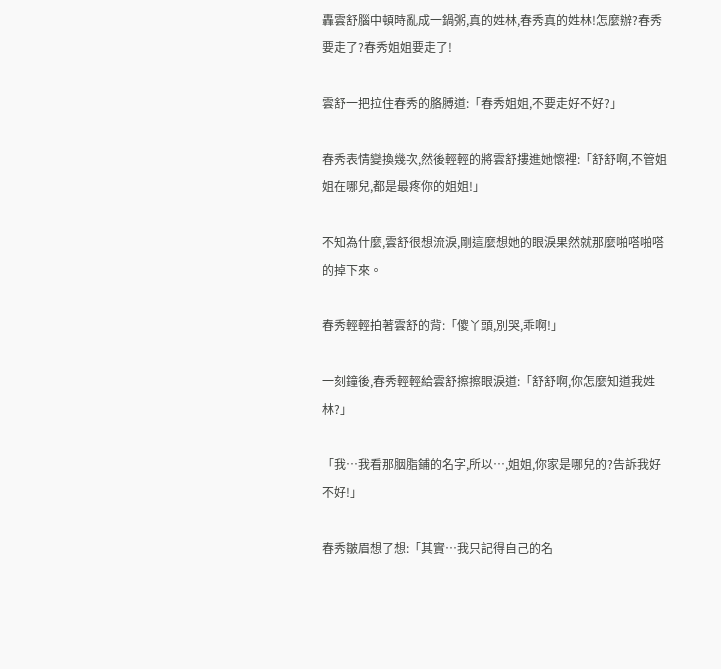轟雲舒腦中頓時亂成一鍋粥,真的姓林,春秀真的姓林!怎麼辦?春秀要走了?春秀姐姐要走了!

雲舒一把拉住春秀的胳膊道:「春秀姐姐,不要走好不好?」

春秀表情變換幾次,然後輕輕的將雲舒摟進她懷裡:「舒舒啊,不管姐姐在哪兒,都是最疼你的姐姐!」

不知為什麼,雲舒很想流淚,剛這麼想她的眼淚果然就那麼啪嗒啪嗒的掉下來。

春秀輕輕拍著雲舒的背:「傻丫頭,別哭,乖啊!」

一刻鐘後,春秀輕輕給雲舒擦擦眼淚道:「舒舒啊,你怎麼知道我姓林?」

「我…我看那胭脂鋪的名字,所以…,姐姐,你家是哪兒的?告訴我好不好!」

春秀皺眉想了想:「其實…我只記得自己的名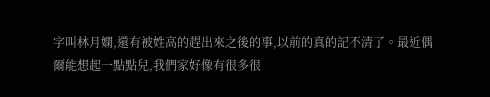字叫林月嫻,還有被姓高的趕出來之後的事,以前的真的記不清了。最近偶爾能想起一點點兒,我們家好像有很多很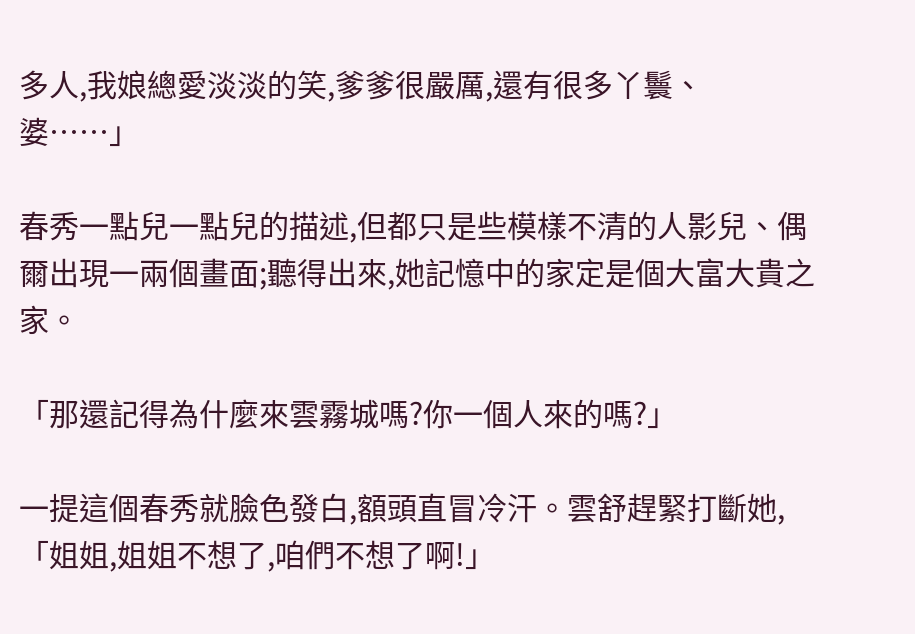多人,我娘總愛淡淡的笑,爹爹很嚴厲,還有很多丫鬟、婆……」

春秀一點兒一點兒的描述,但都只是些模樣不清的人影兒、偶爾出現一兩個畫面;聽得出來,她記憶中的家定是個大富大貴之家。

「那還記得為什麼來雲霧城嗎?你一個人來的嗎?」

一提這個春秀就臉色發白,額頭直冒冷汗。雲舒趕緊打斷她,「姐姐,姐姐不想了,咱們不想了啊!」